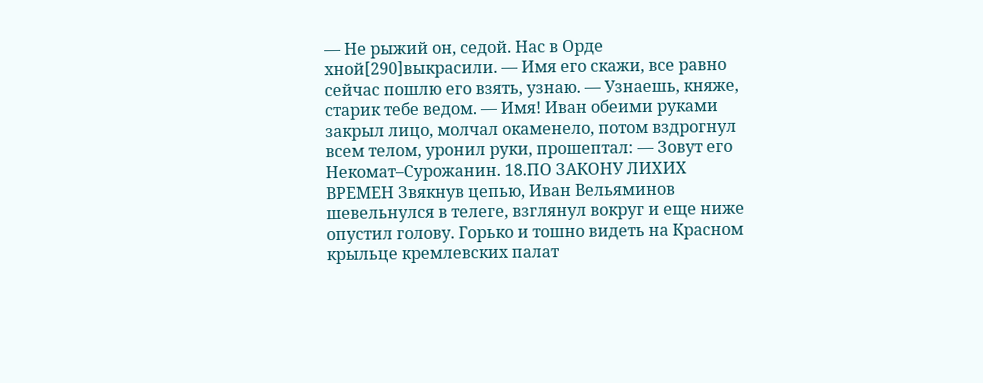— Не рыжий он, седой. Нас в Орде хной[290]выкрасили. — Имя его скажи, все равно сейчас пошлю его взять, узнаю. — Узнаешь, княже, старик тебе ведом. — Имя! Иван обеими руками закрыл лицо, молчал окаменело, потом вздрогнул всем телом, уронил руки, прошептал: — Зовут его Некомат–Сурожанин. 18.ПО ЗАКОНУ ЛИХИХ ВРЕМЕН Звякнув цепью, Иван Вельяминов шевельнулся в телеге, взглянул вокруг и еще ниже опустил голову. Горько и тошно видеть на Красном крыльце кремлевских палат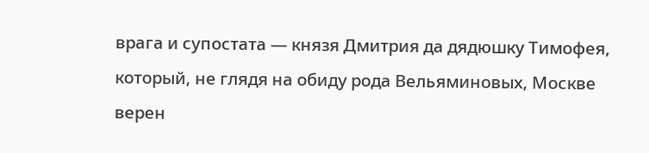врага и супостата — князя Дмитрия да дядюшку Тимофея, который, не глядя на обиду рода Вельяминовых, Москве верен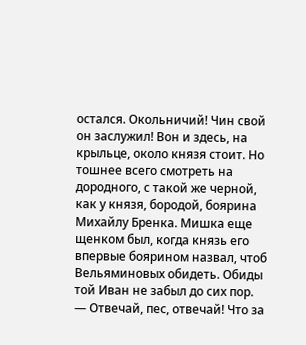остался. Окольничий! Чин свой он заслужил! Вон и здесь, на крыльце, около князя стоит. Но тошнее всего смотреть на дородного, с такой же черной, как у князя, бородой, боярина Михайлу Бренка. Мишка еще щенком был, когда князь его впервые боярином назвал, чтоб Вельяминовых обидеть. Обиды той Иван не забыл до сих пор.
— Отвечай, пес, отвечай! Что за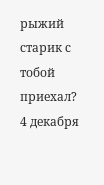рыжий старик с тобой приехал?
4 декабря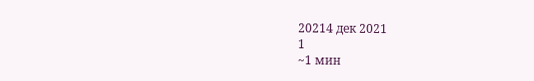20214 дек 2021
1
~1 мин